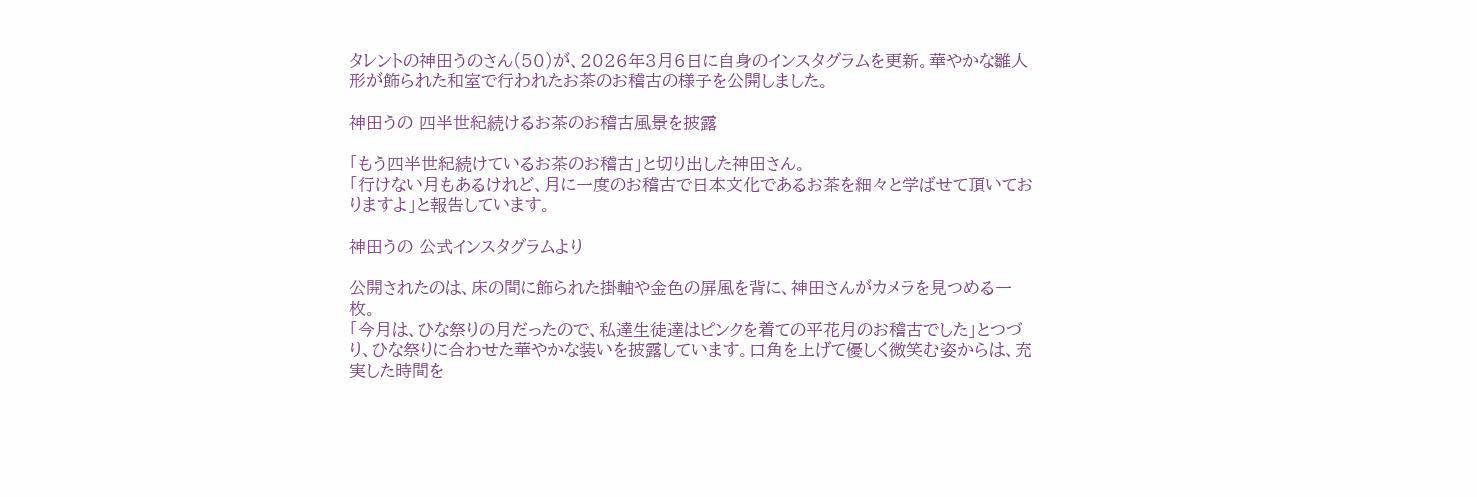タレントの神田うのさん(50)が、2026年3月6日に自身のインスタグラムを更新。華やかな雛人形が飾られた和室で行われたお茶のお稽古の様子を公開しました。

神田うの 四半世紀続けるお茶のお稽古風景を披露

「もう四半世紀続けているお茶のお稽古」と切り出した神田さん。
「行けない月もあるけれど、月に一度のお稽古で日本文化であるお茶を細々と学ばせて頂いておりますよ」と報告しています。

神田うの 公式インスタグラムより

公開されたのは、床の間に飾られた掛軸や金色の屏風を背に、神田さんがカメラを見つめる一枚。
「今月は、ひな祭りの月だったので、私達生徒達はピンクを着ての平花月のお稽古でした」とつづり、ひな祭りに合わせた華やかな装いを披露しています。口角を上げて優しく微笑む姿からは、充実した時間を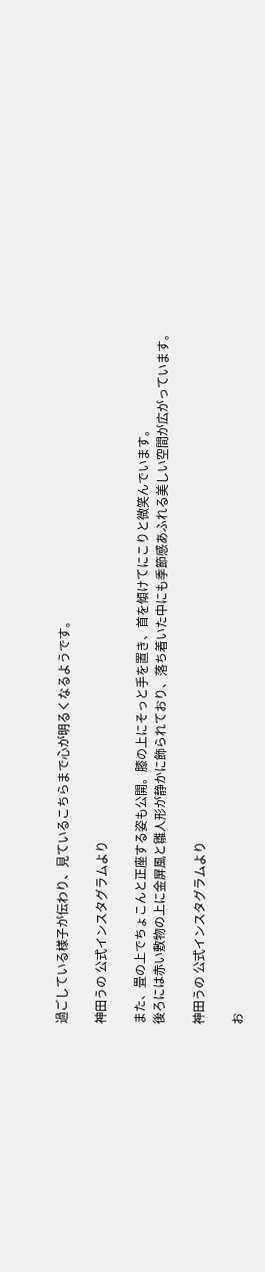過ごしている様子が伝わり、見ているこちらまで心が明るくなるようです。

神田うの 公式インスタグラムより

また、畳の上でちょこんと正座する姿も公開。膝の上にそっと手を置き、首を傾けてにこりと微笑んでいます。
後ろには赤い敷物の上に金屏風と雛人形が静かに飾られており、落ち着いた中にも季節感あふれる美しい空間が広がっています。

神田うの 公式インスタグラムより

お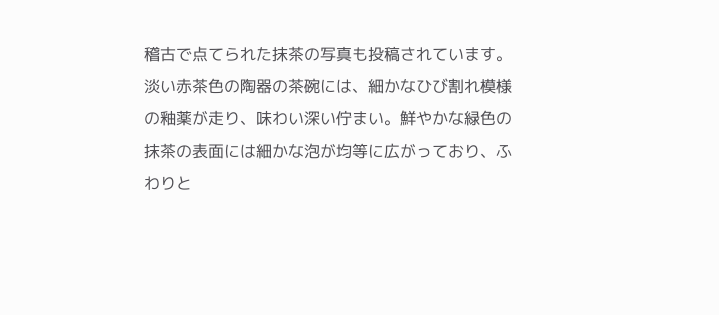稽古で点てられた抹茶の写真も投稿されています。
淡い赤茶色の陶器の茶碗には、細かなひび割れ模様の釉薬が走り、味わい深い佇まい。鮮やかな緑色の抹茶の表面には細かな泡が均等に広がっており、ふわりと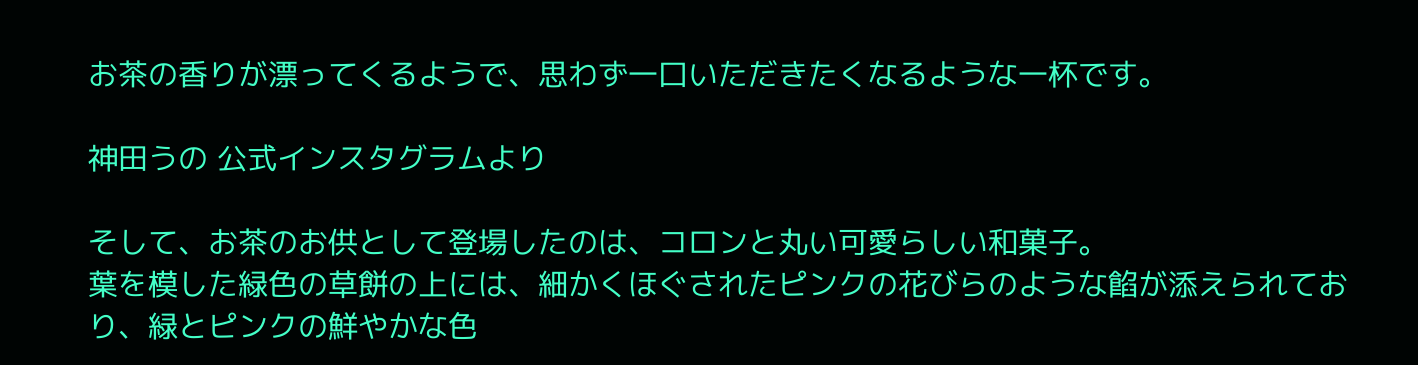お茶の香りが漂ってくるようで、思わず一口いただきたくなるような一杯です。

神田うの 公式インスタグラムより

そして、お茶のお供として登場したのは、コロンと丸い可愛らしい和菓子。
葉を模した緑色の草餅の上には、細かくほぐされたピンクの花びらのような餡が添えられており、緑とピンクの鮮やかな色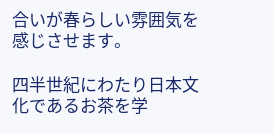合いが春らしい雰囲気を感じさせます。

四半世紀にわたり日本文化であるお茶を学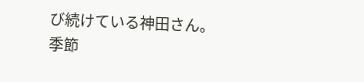び続けている神田さん。
季節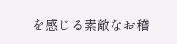を感じる素敵なお稽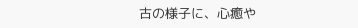古の様子に、心癒や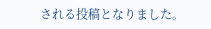される投稿となりました。